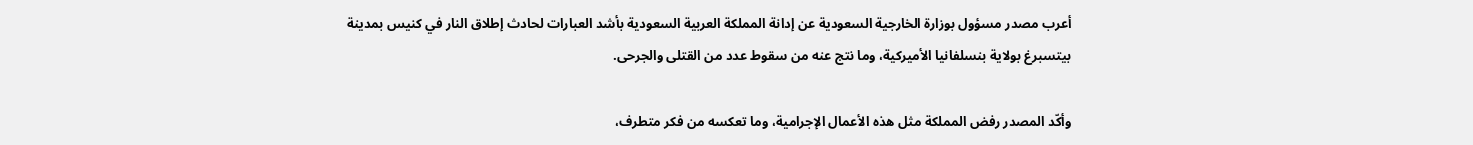أعرب مصدر مسؤول بوزارة الخارجية السعودية عن إدانة المملكة العربية السعودية بأشد العبارات لحادث إطلاق النار في كنيس بمدينة بيتسبرغ بولاية بنسلفانيا الأميركية، وما نتج عنه من سقوط عدد من القتلى والجرحى.

وأكّد المصدر رفض المملكة مثل هذه الأعمال الإجرامية، وما تعكسه من فكر متطرف،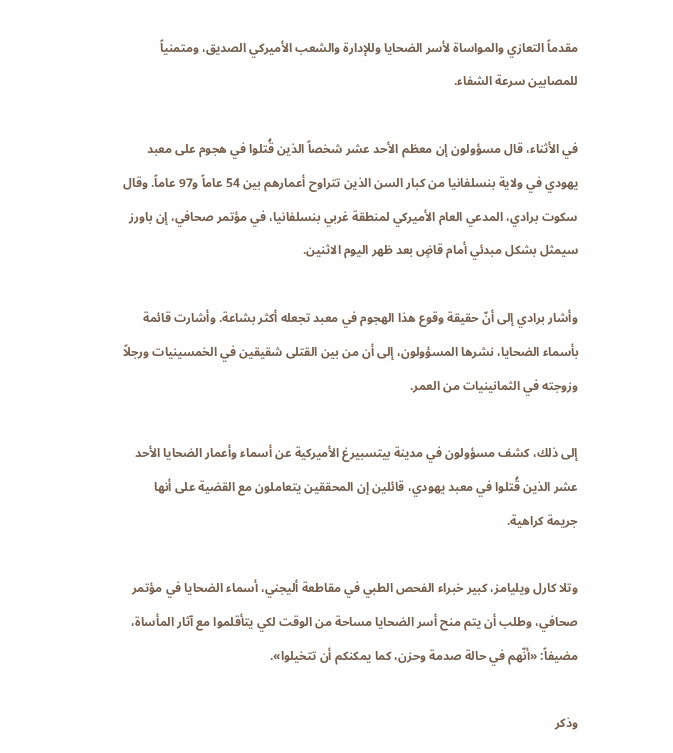مقدماً التعازي والمواساة لأسر الضحايا وللإدارة والشعب الأميركي الصديق، ومتمنياً للمصابين سرعة الشفاء.

في الأثناء، قال مسؤولون إن معظم الأحد عشر شخصاً الذين قُتلوا في هجوم على معبد يهودي في ولاية بنسلفانيا من كبار السن الذين تتراوح أعمارهم بين 54 عاماً و97 عاماً. وقال سكوت برادي، المدعي العام الأميركي لمنطقة غربي بنسلفانيا، في مؤتمر صحافي، إن باورز سيمثل بشكل مبدئي أمام قاضٍ بعد ظهر اليوم الاثنين.

وأشار برادي إلى أنّ حقيقة وقوع هذا الهجوم في معبد تجعله أكثر بشاعة. وأشارت قائمة بأسماء الضحايا، نشرها المسؤولون، إلى أن من بين القتلى شقيقين في الخمسينيات ورجلاً وزوجته في الثمانينيات من العمر.

إلى ذلك، كشف مسؤولون في مدينة بيتسبيرغ الأميركية عن أسماء وأعمار الضحايا الأحد عشر الذين قُتلوا في معبد يهودي، قائلين إن المحققين يتعاملون مع القضية على أنها جريمة كراهية.

وتلا كارل ويليامز، كبير خبراء الفحص الطبي في مقاطعة أليجني، أسماء الضحايا في مؤتمر صحافي، وطلب أن يتم منح أسر الضحايا مساحة من الوقت لكي يتأقلموا مع آثار المأساة، مضيفاً: «أنّهم في حالة صدمة وحزن، كما يمكنكم أن تتخيلوا».

وذكر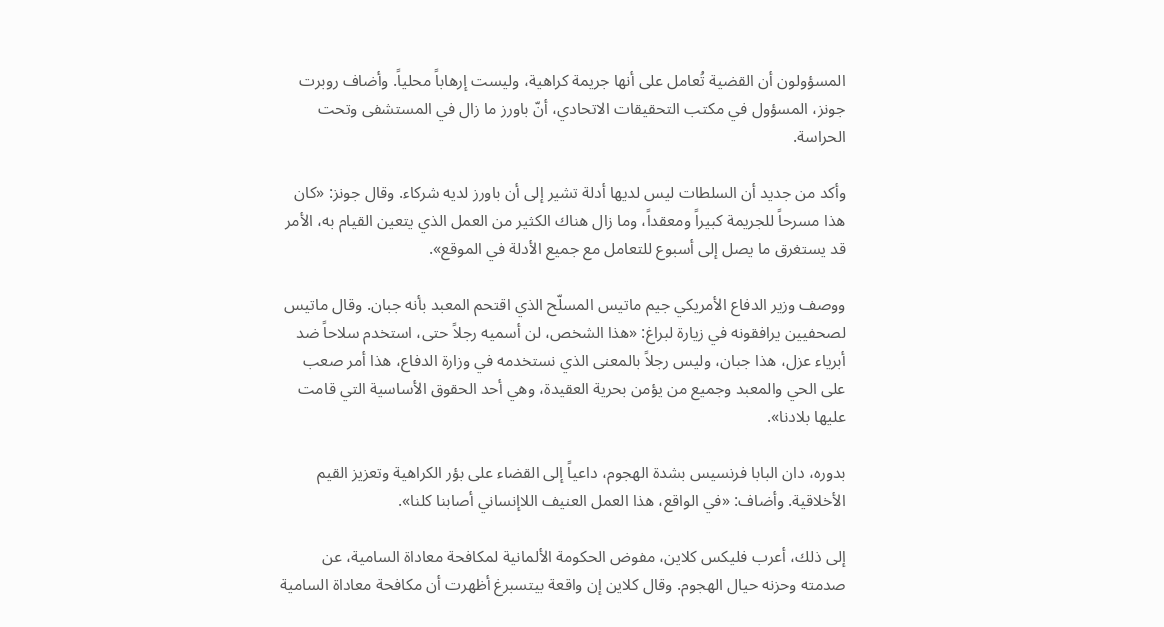المسؤولون أن القضية تُعامل على أنها جريمة كراهية، وليست إرهاباً محلياً. وأضاف روبرت جونز، المسؤول في مكتب التحقيقات الاتحادي، أنّ باورز ما زال في المستشفى وتحت الحراسة.

وأكد من جديد أن السلطات ليس لديها أدلة تشير إلى أن باورز لديه شركاء. وقال جونز: «كان هذا مسرحاً للجريمة كبيراً ومعقداً، وما زال هناك الكثير من العمل الذي يتعين القيام به، الأمر قد يستغرق ما يصل إلى أسبوع للتعامل مع جميع الأدلة في الموقع».

ووصف وزير الدفاع الأمريكي جيم ماتيس المسلّح الذي اقتحم المعبد بأنه جبان. وقال ماتيس لصحفيين يرافقونه في زيارة لبراغ: «هذا الشخص، لن أسميه رجلاً حتى، استخدم سلاحاً ضد أبرياء عزل، هذا جبان، وليس رجلاً بالمعنى الذي نستخدمه في وزارة الدفاع، هذا أمر صعب على الحي والمعبد وجميع من يؤمن بحرية العقيدة، وهي أحد الحقوق الأساسية التي قامت عليها بلادنا».

بدوره، دان البابا فرنسيس بشدة الهجوم، داعياً إلى القضاء على بؤر الكراهية وتعزيز القيم الأخلاقية. وأضاف: «في الواقع، هذا العمل العنيف اللاإنساني أصابنا كلنا».

إلى ذلك، أعرب فليكس كلاين، مفوض الحكومة الألمانية لمكافحة معاداة السامية، عن صدمته وحزنه حيال الهجوم. وقال كلاين إن واقعة بيتسبرغ أظهرت أن مكافحة معاداة السامية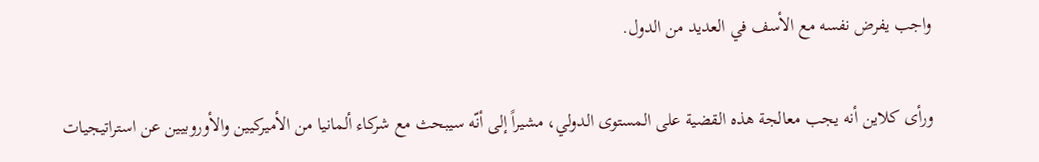واجب يفرض نفسه مع الأسف في العديد من الدول.

ورأى كلاين أنه يجب معالجة هذه القضية على المستوى الدولي، مشيراً إلى أنّه سيبحث مع شركاء ألمانيا من الأميركيين والأوروبيين عن استراتيجيات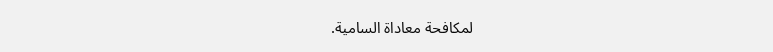لمكافحة معاداة السامية.